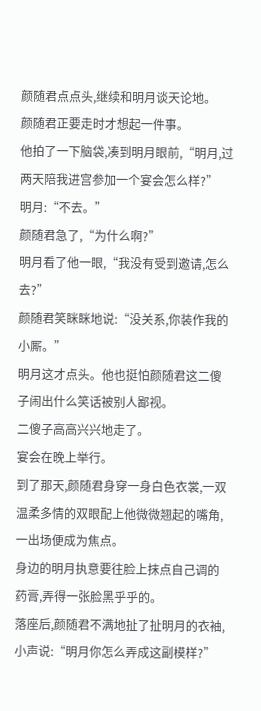颜随君点点头,继续和明月谈天论地。
颜随君正要走时才想起一件事。
他拍了一下脑袋,凑到明月眼前,“明月,过两天陪我进宫参加一个宴会怎么样?”
明月:“不去。”
颜随君急了,“为什么啊?”
明月看了他一眼,“我没有受到邀请,怎么去?”
颜随君笑眯眯地说:“没关系,你装作我的小厮。”
明月这才点头。他也挺怕颜随君这二傻子闹出什么笑话被别人鄙视。
二傻子高高兴兴地走了。
宴会在晚上举行。
到了那天,颜随君身穿一身白色衣裳,一双温柔多情的双眼配上他微微翘起的嘴角,一出场便成为焦点。
身边的明月执意要往脸上抹点自己调的药膏,弄得一张脸黑乎乎的。
落座后,颜随君不满地扯了扯明月的衣袖,小声说:“明月你怎么弄成这副模样?”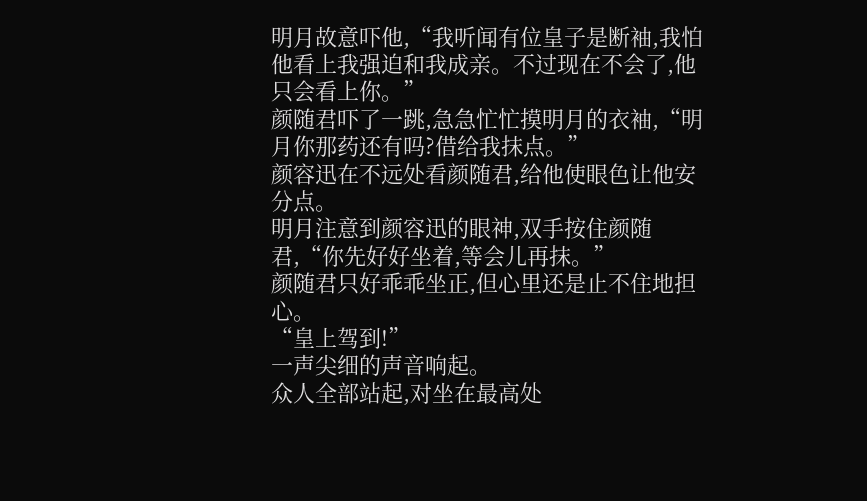明月故意吓他,“我听闻有位皇子是断袖,我怕他看上我强迫和我成亲。不过现在不会了,他只会看上你。”
颜随君吓了一跳,急急忙忙摸明月的衣袖,“明月你那药还有吗?借给我抹点。”
颜容迅在不远处看颜随君,给他使眼色让他安分点。
明月注意到颜容迅的眼神,双手按住颜随君,“你先好好坐着,等会儿再抹。”
颜随君只好乖乖坐正,但心里还是止不住地担心。
“皇上驾到!”
一声尖细的声音响起。
众人全部站起,对坐在最高处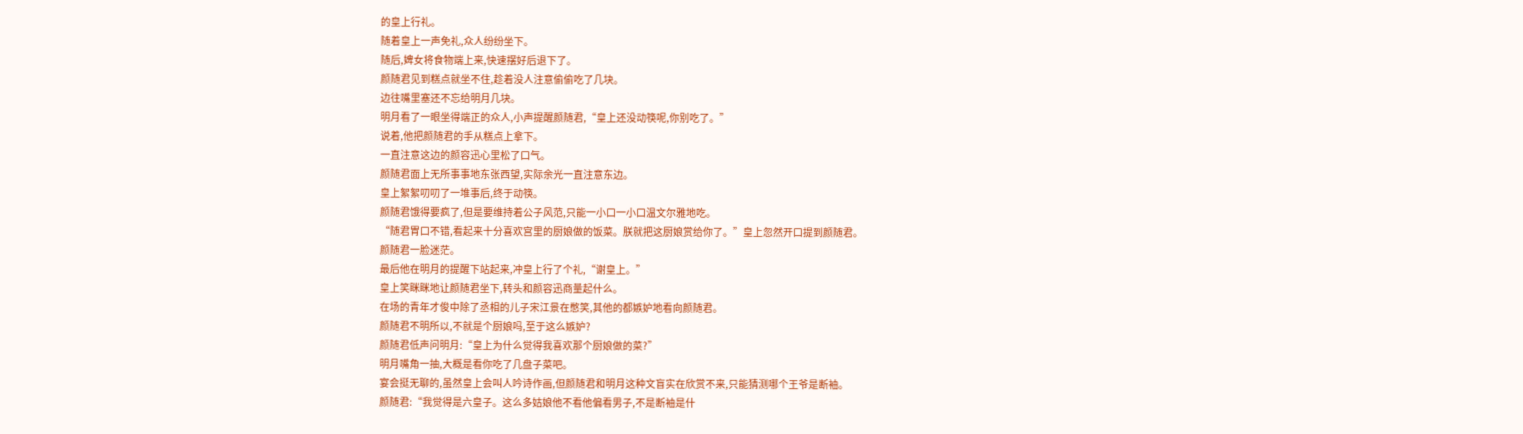的皇上行礼。
随着皇上一声免礼,众人纷纷坐下。
随后,婢女将食物端上来,快速摆好后退下了。
颜随君见到糕点就坐不住,趁着没人注意偷偷吃了几块。
边往嘴里塞还不忘给明月几块。
明月看了一眼坐得端正的众人,小声提醒颜随君,“皇上还没动筷呢,你别吃了。”
说着,他把颜随君的手从糕点上拿下。
一直注意这边的颜容迅心里松了口气。
颜随君面上无所事事地东张西望,实际余光一直注意东边。
皇上絮絮叨叨了一堆事后,终于动筷。
颜随君饿得要疯了,但是要维持着公子风范,只能一小口一小口温文尔雅地吃。
“随君胃口不错,看起来十分喜欢宫里的厨娘做的饭菜。朕就把这厨娘赏给你了。”皇上忽然开口提到颜随君。
颜随君一脸迷茫。
最后他在明月的提醒下站起来,冲皇上行了个礼,“谢皇上。”
皇上笑眯眯地让颜随君坐下,转头和颜容迅商量起什么。
在场的青年才俊中除了丞相的儿子宋江景在憋笑,其他的都嫉妒地看向颜随君。
颜随君不明所以,不就是个厨娘吗,至于这么嫉妒?
颜随君低声问明月:“皇上为什么觉得我喜欢那个厨娘做的菜?”
明月嘴角一抽,大概是看你吃了几盘子菜吧。
宴会挺无聊的,虽然皇上会叫人吟诗作画,但颜随君和明月这种文盲实在欣赏不来,只能猜测哪个王爷是断袖。
颜随君:“我觉得是六皇子。这么多姑娘他不看他偏看男子,不是断袖是什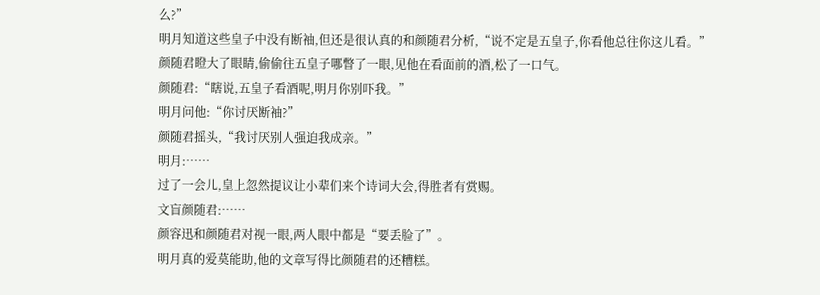么?”
明月知道这些皇子中没有断袖,但还是很认真的和颜随君分析,“说不定是五皇子,你看他总往你这儿看。”
颜随君瞪大了眼睛,偷偷往五皇子哪瞥了一眼,见他在看面前的酒,松了一口气。
颜随君:“瞎说,五皇子看酒呢,明月你别吓我。”
明月问他:“你讨厌断袖?”
颜随君摇头,“我讨厌别人强迫我成亲。”
明月:……
过了一会儿,皇上忽然提议让小辈们来个诗词大会,得胜者有赏赐。
文盲颜随君:……
颜容迅和颜随君对视一眼,两人眼中都是“要丢脸了”。
明月真的爱莫能助,他的文章写得比颜随君的还糟糕。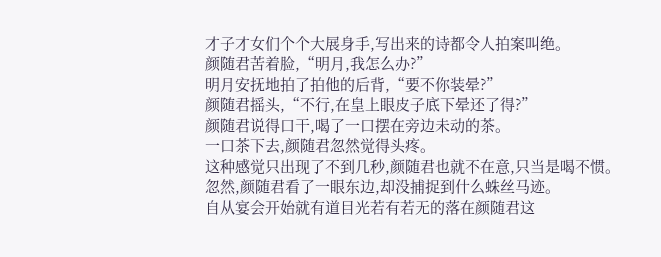才子才女们个个大展身手,写出来的诗都令人拍案叫绝。
颜随君苦着脸,“明月,我怎么办?”
明月安抚地拍了拍他的后背,“要不你装晕?”
颜随君摇头,“不行,在皇上眼皮子底下晕还了得?”
颜随君说得口干,喝了一口摆在旁边未动的茶。
一口茶下去,颜随君忽然觉得头疼。
这种感觉只出现了不到几秒,颜随君也就不在意,只当是喝不惯。
忽然,颜随君看了一眼东边,却没捕捉到什么蛛丝马迹。
自从宴会开始就有道目光若有若无的落在颜随君这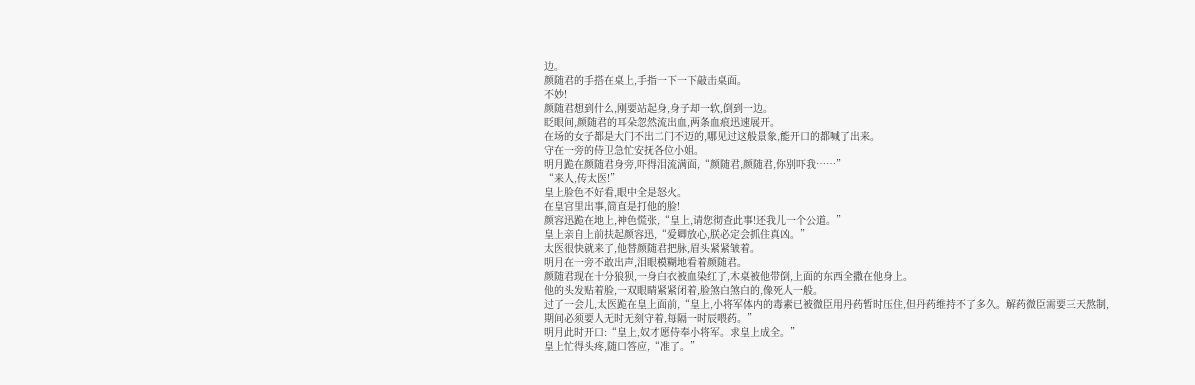边。
颜随君的手搭在桌上,手指一下一下敲击桌面。
不妙!
颜随君想到什么,刚要站起身,身子却一软,倒到一边。
眨眼间,颜随君的耳朵忽然流出血,两条血痕迅速展开。
在场的女子都是大门不出二门不迈的,哪见过这般景象,能开口的都喊了出来。
守在一旁的侍卫急忙安抚各位小姐。
明月跪在颜随君身旁,吓得泪流满面,“颜随君,颜随君,你别吓我……”
“来人,传太医!”
皇上脸色不好看,眼中全是怒火。
在皇宫里出事,简直是打他的脸!
颜容迅跪在地上,神色慌张,“皇上,请您彻查此事!还我儿一个公道。”
皇上亲自上前扶起颜容迅,“爱卿放心,朕必定会抓住真凶。”
太医很快就来了,他替颜随君把脉,眉头紧紧皱着。
明月在一旁不敢出声,泪眼模糊地看着颜随君。
颜随君现在十分狼狈,一身白衣被血染红了,木桌被他带倒,上面的东西全撒在他身上。
他的头发贴着脸,一双眼睛紧紧闭着,脸煞白煞白的,像死人一般。
过了一会儿,太医跪在皇上面前,“皇上,小将军体内的毒素已被微臣用丹药暂时压住,但丹药维持不了多久。解药微臣需要三天熬制,期间必须要人无时无刻守着,每隔一时辰喂药。”
明月此时开口:“皇上,奴才愿侍奉小将军。求皇上成全。”
皇上忙得头疼,随口答应,“准了。”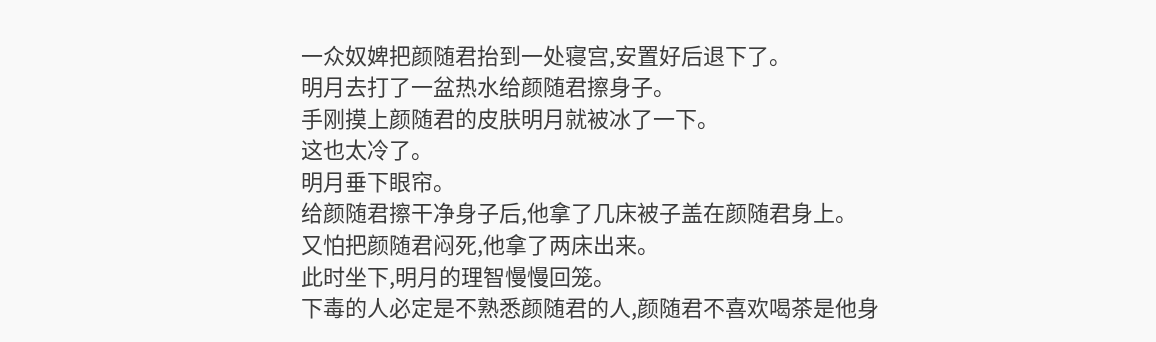一众奴婢把颜随君抬到一处寝宫,安置好后退下了。
明月去打了一盆热水给颜随君擦身子。
手刚摸上颜随君的皮肤明月就被冰了一下。
这也太冷了。
明月垂下眼帘。
给颜随君擦干净身子后,他拿了几床被子盖在颜随君身上。
又怕把颜随君闷死,他拿了两床出来。
此时坐下,明月的理智慢慢回笼。
下毒的人必定是不熟悉颜随君的人,颜随君不喜欢喝茶是他身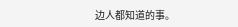边人都知道的事。